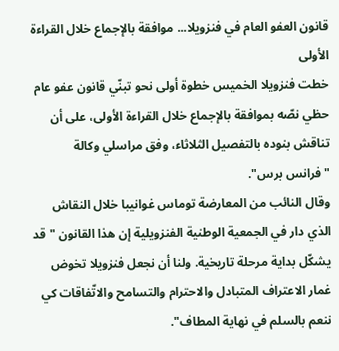قانون العفو العام في فنزويلا... موافقة بالإجماع خلال القراءة الأولى
خطت فنزويلا الخميس خطوة أولى نحو تبنّي قانون عفو عام حظي نصّه بموافقة بالإجماع خلال القراءة الأولى، على أن تناقش بنوده بالتفصيل الثلاثاء، وفق مراسلي وكالة "فرانس برس".
وقال النائب من المعارضة توماس غوانيبا خلال النقاش الذي دار في الجمعية الوطنية الفنزويلية إن هذا القانون "قد يشكّل بداية مرحلة تاريخية. ولنا أن نجعل فنزويلا تخوض غمار الاعتراف المتبادل والاحترام والتسامح والاتّفاقات كي ننعم بالسلم في نهاية المطاف".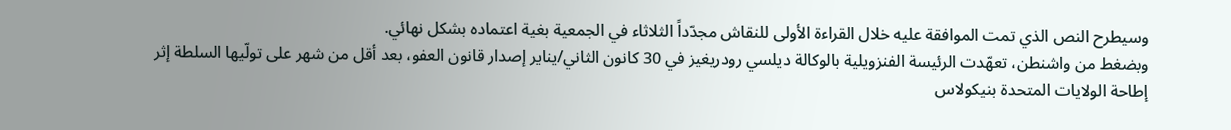وسيطرح النص الذي تمت الموافقة عليه خلال القراءة الأولى للنقاش مجدّداً الثلاثاء في الجمعية بغية اعتماده بشكل نهائي.
وبضغط من واشنطن، تعهّدت الرئيسة الفنزويلية بالوكالة ديلسي رودريغيز في 30 كانون الثاني/يناير إصدار قانون العفو، بعد أقل من شهر على تولّيها السلطة إثر إطاحة الولايات المتحدة بنيكولاس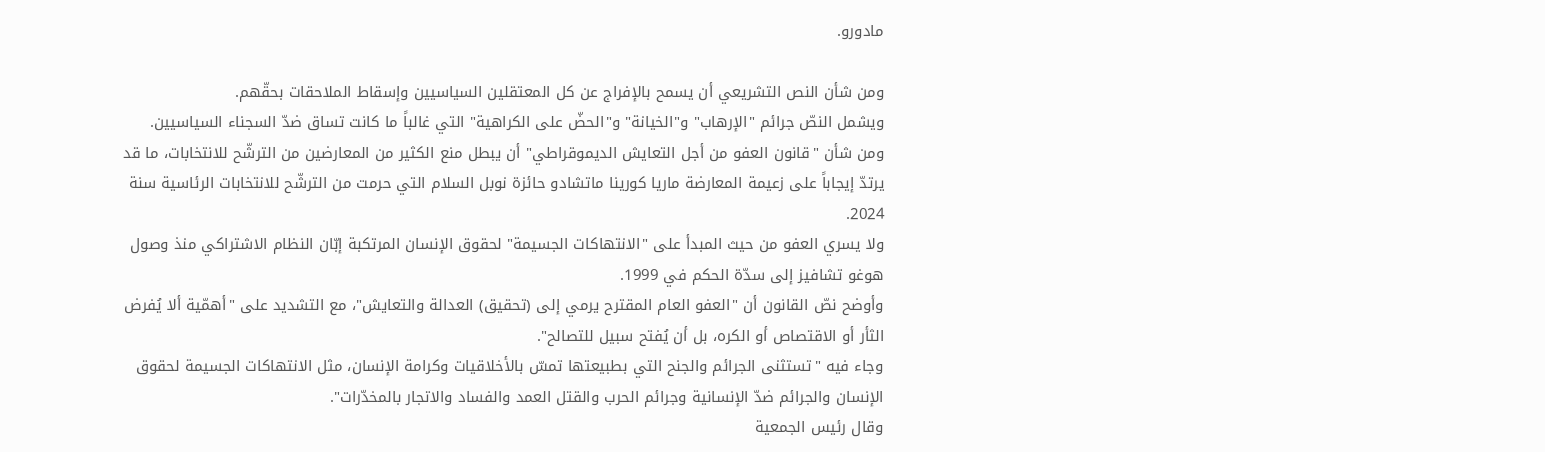مادورو.

ومن شأن النص التشريعي أن يسمح بالإفراج عن كل المعتقلين السياسيين وإسقاط الملاحقات بحقّهم.
ويشمل النصّ جرائم "الإرهاب" و"الخيانة" و"الحضّ على الكراهية" التي غالباً ما كانت تساق ضدّ السجناء السياسيين.
ومن شأن "قانون العفو من أجل التعايش الديموقراطي" أن يبطل منع الكثير من المعارضين من الترشّح للانتخابات، ما قد يرتدّ إيجاباً على زعيمة المعارضة ماريا كورينا ماتشادو حائزة نوبل السلام التي حرمت من الترشّح للانتخابات الرئاسية سنة 2024.
ولا يسري العفو من حيث المبدأ على "الانتهاكات الجسيمة" لحقوق الإنسان المرتكبة إبّان النظام الاشتراكي منذ وصول هوغو تشافيز إلى سدّة الحكم في 1999.
وأوضح نصّ القانون أن "العفو العام المقترح يرمي إلى (تحقيق) العدالة والتعايش"، مع التشديد على "أهمّية ألا يُفرض الثأر أو الاقتصاص أو الكره، بل أن يُفتح سبيل للتصالح".
وجاء فيه "تستثنى الجرائم والجنح التي بطبيعتها تمسّ بالأخلاقيات وكرامة الإنسان، مثل الانتهاكات الجسيمة لحقوق الإنسان والجرائم ضدّ الإنسانية وجرائم الحرب والقتل العمد والفساد والاتجار بالمخدّرات".
وقال رئيس الجمعية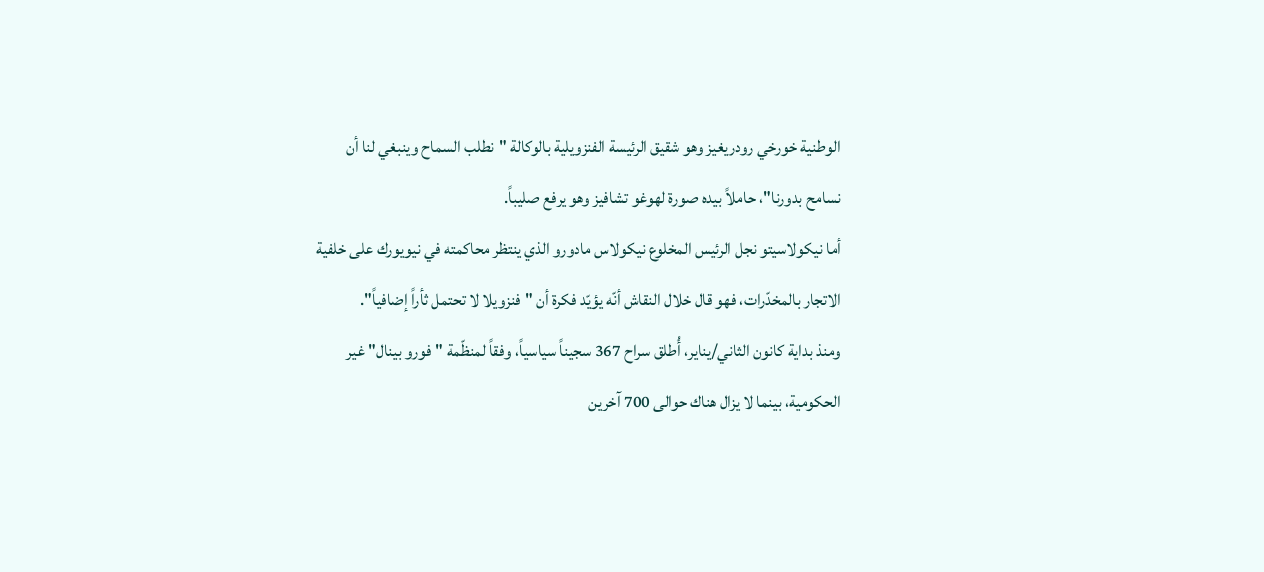الوطنية خورخي رودريغيز وهو شقيق الرئيسة الفنزويلية بالوكالة "نطلب السماح وينبغي لنا أن نسامح بدورنا"، حاملاً بيده صورة لهوغو تشافيز وهو يرفع صليباً.
أما نيكولاسيتو نجل الرئيس المخلوع نيكولاس مادورو الذي ينتظر محاكمته في نيويورك على خلفية الاتجار بالمخدّرات، فهو قال خلال النقاش أنّه يؤيّد فكرة أن "فنزويلا لا تحتمل ثأراً إضافياً".
ومنذ بداية كانون الثاني/يناير، أُطلق سراح 367 سجيناً سياسياً، وفقاً لمنظّمة "فورو بينال" غير الحكومية، بينما لا يزال هناك حوالى 700 آخرين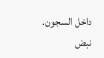داخل السجون.
نبض